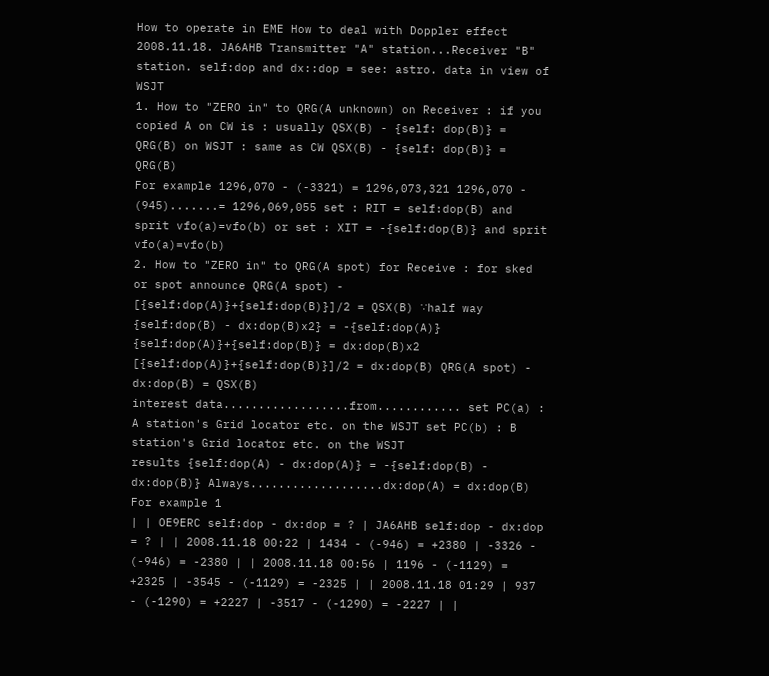How to operate in EME How to deal with Doppler effect 2008.11.18. JA6AHB Transmitter "A" station...Receiver "B" station. self:dop and dx::dop = see: astro. data in view of WSJT
1. How to "ZERO in" to QRG(A unknown) on Receiver : if you copied A on CW is : usually QSX(B) - {self: dop(B)} = QRG(B) on WSJT : same as CW QSX(B) - {self: dop(B)} = QRG(B)
For example 1296,070 - (-3321) = 1296,073,321 1296,070 - (945).......= 1296,069,055 set : RIT = self:dop(B) and sprit vfo(a)=vfo(b) or set : XIT = -{self:dop(B)} and sprit vfo(a)=vfo(b)
2. How to "ZERO in" to QRG(A spot) for Receive : for sked or spot announce QRG(A spot) - [{self:dop(A)}+{self:dop(B)}]/2 = QSX(B) ∵half way {self:dop(B) - dx:dop(B)x2} = -{self:dop(A)} {self:dop(A)}+{self:dop(B)} = dx:dop(B)x2 [{self:dop(A)}+{self:dop(B)}]/2 = dx:dop(B) QRG(A spot) - dx:dop(B) = QSX(B)
interest data..................from............ set PC(a) : A station's Grid locator etc. on the WSJT set PC(b) : B station's Grid locator etc. on the WSJT
results {self:dop(A) - dx:dop(A)} = -{self:dop(B) - dx:dop(B)} Always...................dx:dop(A) = dx:dop(B)
For example 1
| | OE9ERC self:dop - dx:dop = ? | JA6AHB self:dop - dx:dop = ? | | 2008.11.18 00:22 | 1434 - (-946) = +2380 | -3326 - (-946) = -2380 | | 2008.11.18 00:56 | 1196 - (-1129) = +2325 | -3545 - (-1129) = -2325 | | 2008.11.18 01:29 | 937 - (-1290) = +2227 | -3517 - (-1290) = -2227 | |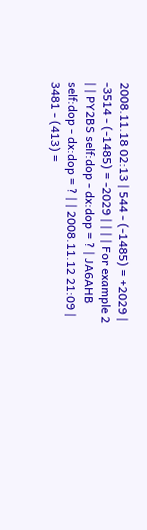2008.11.18 02:13 | 544 - (-1485) = +2029 | -3514 - (-1485) = -2029 | | | | For example 2
| | PY2BS self:dop - dx:dop = ? | JA6AHB self:dop - dx:dop = ? | | 2008.11.12 21:09 | 3481 - (413) =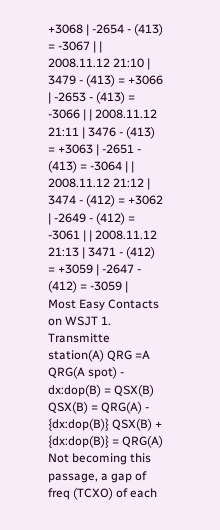+3068 | -2654 - (413) = -3067 | | 2008.11.12 21:10 | 3479 - (413) = +3066 | -2653 - (413) = -3066 | | 2008.11.12 21:11 | 3476 - (413) = +3063 | -2651 - (413) = -3064 | | 2008.11.12 21:12 | 3474 - (412) = +3062 | -2649 - (412) = -3061 | | 2008.11.12 21:13 | 3471 - (412) = +3059 | -2647 - (412) = -3059 |
Most Easy Contacts on WSJT 1. Transmitte station(A) QRG =A
QRG(A spot) - dx:dop(B) = QSX(B) QSX(B) = QRG(A) - {dx:dop(B)} QSX(B) + {dx:dop(B)} = QRG(A)
Not becoming this passage, a gap of freq (TCXO) of each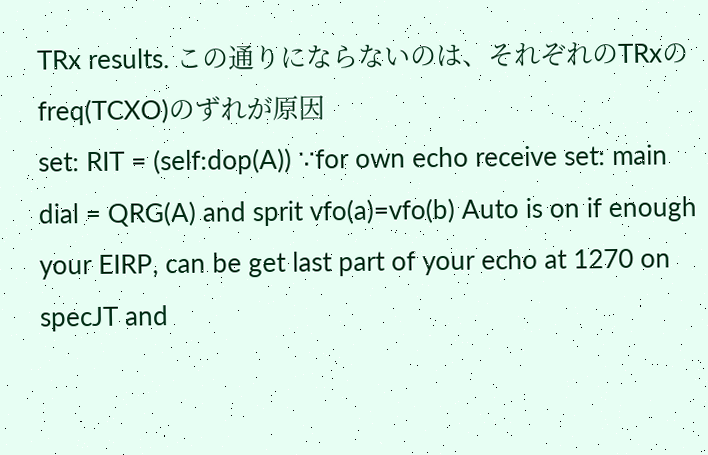TRx results. この通りにならないのは、それぞれのTRxのfreq(TCXO)のずれが原因
set: RIT = (self:dop(A)) ∵for own echo receive set: main dial = QRG(A) and sprit vfo(a)=vfo(b) Auto is on if enough your EIRP, can be get last part of your echo at 1270 on specJT and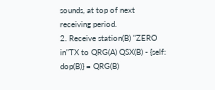sounds, at top of next receiving period.
2. Receive station(B) "ZERO in"TX to QRG(A) QSX(B) - {self: dop(B)} = QRG(B)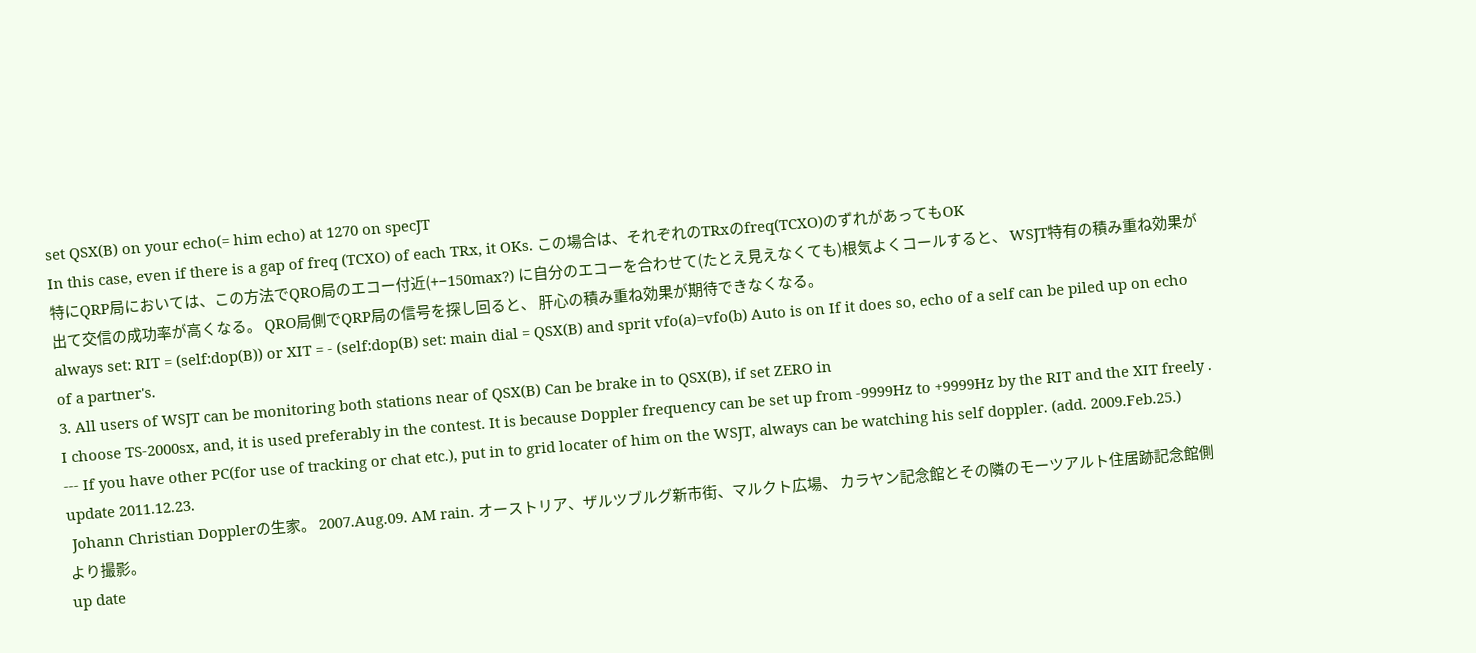set QSX(B) on your echo(= him echo) at 1270 on specJT
In this case, even if there is a gap of freq (TCXO) of each TRx, it OKs. この場合は、それぞれのTRxのfreq(TCXO)のずれがあってもOK
特にQRP局においては、この方法でQRO局のエコー付近(+−150max?) に自分のエコーを合わせて(たとえ見えなくても)根気よくコールすると、 WSJT特有の積み重ね効果が出て交信の成功率が高くなる。 QRO局側でQRP局の信号を探し回ると、 肝心の積み重ね効果が期待できなくなる。
always set: RIT = (self:dop(B)) or XIT = - (self:dop(B) set: main dial = QSX(B) and sprit vfo(a)=vfo(b) Auto is on If it does so, echo of a self can be piled up on echo of a partner's.
3. All users of WSJT can be monitoring both stations near of QSX(B) Can be brake in to QSX(B), if set ZERO in
I choose TS-2000sx, and, it is used preferably in the contest. It is because Doppler frequency can be set up from -9999Hz to +9999Hz by the RIT and the XIT freely .
--- If you have other PC(for use of tracking or chat etc.), put in to grid locater of him on the WSJT, always can be watching his self doppler. (add. 2009.Feb.25.) update 2011.12.23.
 Johann Christian Dopplerの生家。 2007.Aug.09. AM rain. オーストリア、ザルツブルグ新市街、マルクト広場、 カラヤン記念館とその隣のモーツアルト住居跡記念館側より撮影。
up date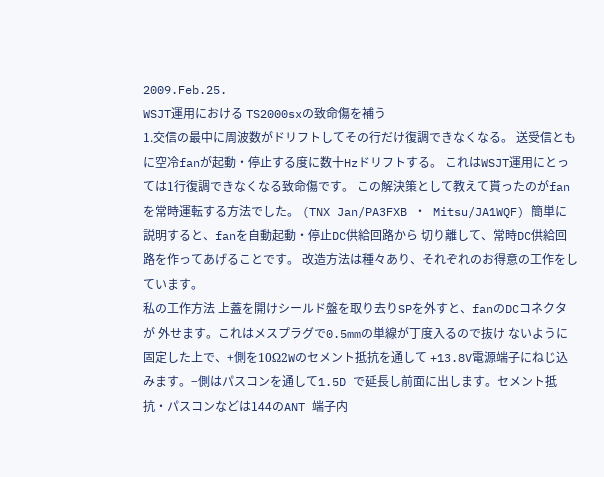2009.Feb.25.
WSJT運用における TS2000sxの致命傷を補う
1.交信の最中に周波数がドリフトしてその行だけ復調できなくなる。 送受信ともに空冷fanが起動・停止する度に数十Hzドリフトする。 これはWSJT運用にとっては1行復調できなくなる致命傷です。 この解決策として教えて貰ったのがfanを常時運転する方法でした。 (TNX Jan/PA3FXB ・ Mitsu/JA1WQF) 簡単に説明すると、fanを自動起動・停止DC供給回路から 切り離して、常時DC供給回路を作ってあげることです。 改造方法は種々あり、それぞれのお得意の工作をしています。
私の工作方法 上蓋を開けシールド盤を取り去りSPを外すと、fanのDCコネクタが 外せます。これはメスプラグで0.5mmの単線が丁度入るので抜け ないように固定した上で、+側を10Ω2Wのセメント抵抗を通して +13.8V電源端子にねじ込みます。−側はパスコンを通して1.5D で延長し前面に出します。セメント抵抗・パスコンなどは144のANT 端子内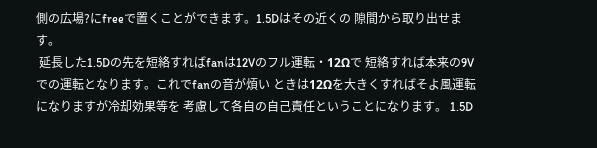側の広場?にfreeで置くことができます。1.5Dはその近くの 隙間から取り出せます。
 延長した1.5Dの先を短絡すればfanは12Vのフル運転・12Ωで 短絡すれば本来の9Vでの運転となります。これでfanの音が煩い ときは12Ωを大きくすればそよ風運転になりますが冷却効果等を 考慮して各自の自己責任ということになります。 1.5D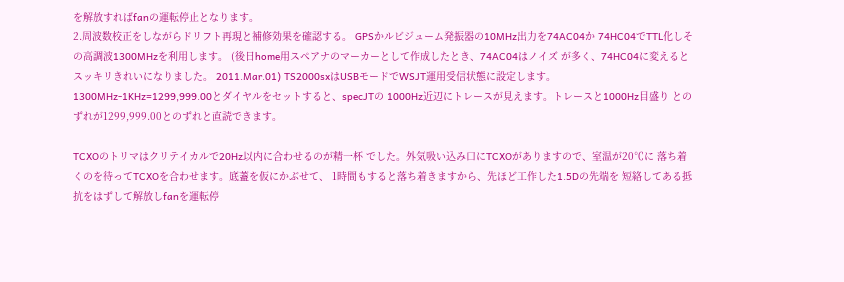を解放すればfanの運転停止となります。
2.周波数校正をしながらドリフト再現と補修効果を確認する。 GPSかルビジューム発振器の10MHz出力を74AC04か 74HC04でTTL化しその高調波1300MHzを利用します。 (後日home用スペアナのマーカーとして作成したとき、74AC04はノイズ が多く、74HC04に変えるとスッキリきれいになりました。 2011.Mar.01) TS2000sxはUSBモードでWSJT運用受信状態に設定します。 1300MHz-1KHz=1299,999.00とダイヤルをセットすると、specJTの 1000Hz近辺にトレースが見えます。トレースと1000Hz目盛り とのずれが1299,999.00とのずれと直読できます。

TCXOのトリマはクリテイカルで20Hz以内に合わせるのが精一杯 でした。外気吸い込み口にTCXOがありますので、室温が20℃に 落ち着くのを待ってTCXOを合わせます。底蓋を仮にかぶせて、 1時間もすると落ち着きますから、先ほど工作した1.5Dの先端を 短絡してある抵抗をはずして解放しfanを運転停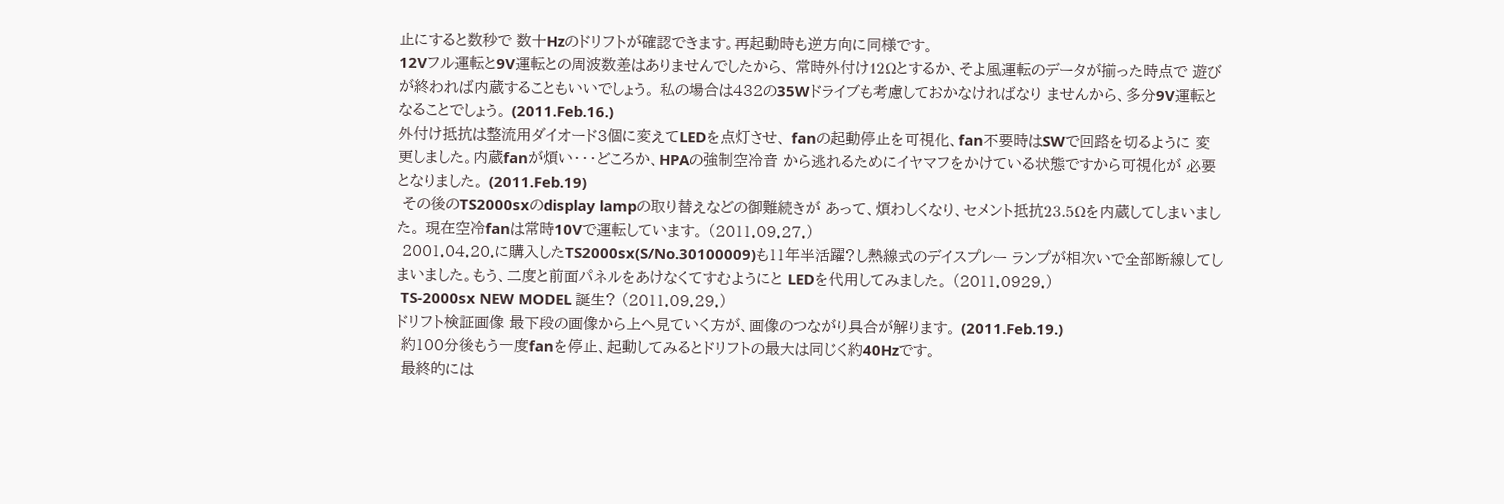止にすると数秒で 数十Hzのドリフトが確認できます。再起動時も逆方向に同様です。
12Vフル運転と9V運転との周波数差はありませんでしたから、 常時外付け12Ωとするか、そよ風運転のデータが揃った時点で 遊びが終われば内蔵することもいいでしょう。 私の場合は432の35Wドライブも考慮しておかなければなり ませんから、多分9V運転となることでしょう。 (2011.Feb.16.)
外付け抵抗は整流用ダイオード3個に変えてLEDを点灯させ、 fanの起動停止を可視化、fan不要時はSWで回路を切るように 変更しました。内蔵fanが煩い・・・どころか、HPAの強制空冷音 から逃れるためにイヤマフをかけている状態ですから可視化が 必要となりました。 (2011.Feb.19)
 その後のTS2000sxのdisplay lampの取り替えなどの御難続きが あって、煩わしくなり、セメント抵抗23.5Ωを内蔵してしまいました。 現在空冷fanは常時10Vで運転しています。 (2011.09.27.)
 2001.04.20.に購入したTS2000sx(S/No.30100009)も11年半活躍?し熱線式のデイスプレー ランプが相次いで全部断線してしまいました。もう、二度と前面パネルをあけなくてすむようにと LEDを代用してみました。 (2011.0929.)
 TS-2000sx NEW MODEL 誕生? (2011.09.29.)
ドリフト検証画像 最下段の画像から上へ見ていく方が、画像のつながり具合が解ります。 (2011.Feb.19.)
 約100分後もう一度fanを停止、起動してみるとドリフトの最大は同じく約40Hzです。
 最終的には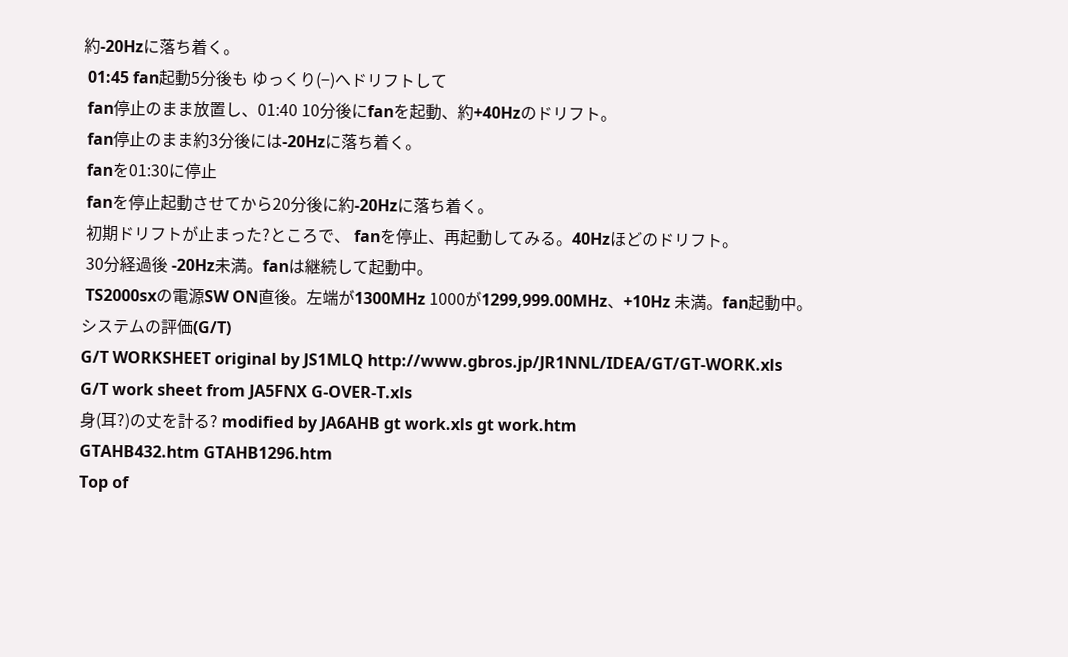約-20Hzに落ち着く。
 01:45 fan起動5分後も ゆっくり(−)へドリフトして
 fan停止のまま放置し、01:40 10分後にfanを起動、約+40Hzのドリフト。
 fan停止のまま約3分後には-20Hzに落ち着く。
 fanを01:30に停止
 fanを停止起動させてから20分後に約-20Hzに落ち着く。
 初期ドリフトが止まった?ところで、 fanを停止、再起動してみる。40Hzほどのドリフト。
 30分経過後 -20Hz未満。fanは継続して起動中。
 TS2000sxの電源SW ON直後。左端が1300MHz 1000が1299,999.00MHz、+10Hz 未満。fan起動中。
システムの評価(G/T)
G/T WORKSHEET original by JS1MLQ http://www.gbros.jp/JR1NNL/IDEA/GT/GT-WORK.xls
G/T work sheet from JA5FNX G-OVER-T.xls
身(耳?)の丈を計る? modified by JA6AHB gt work.xls gt work.htm
GTAHB432.htm GTAHB1296.htm
Top of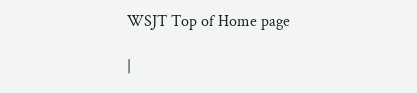WSJT Top of Home page

|